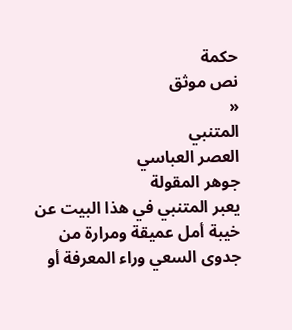حكمة
نص موثق
«
المتنبي
العصر العباسي
جوهر المقولة
يعبر المتنبي في هذا البيت عن خيبة أمل عميقة ومرارة من جدوى السعي وراء المعرفة أو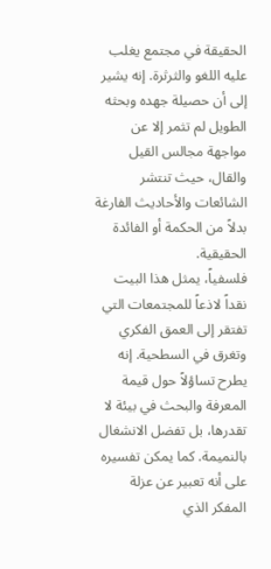الحقيقة في مجتمع يغلب عليه اللغو والثرثرة. إنه يشير إلى أن حصيلة جهده وبحثه الطويل لم تثمر إلا عن مواجهة مجالس القيل والقال، حيث تنتشر الشائعات والأحاديث الفارغة بدلاً من الحكمة أو الفائدة الحقيقية.
فلسفياً، يمثل هذا البيت نقداً لاذعاً للمجتمعات التي تفتقر إلى العمق الفكري وتغرق في السطحية. إنه يطرح تساؤلاً حول قيمة المعرفة والبحث في بيئة لا تقدرها، بل تفضل الانشغال بالنميمة. كما يمكن تفسيره على أنه تعبير عن عزلة المفكر الذي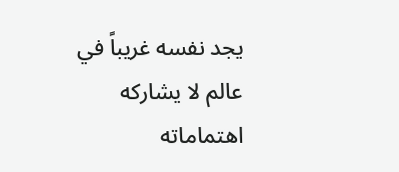يجد نفسه غريباً في عالم لا يشاركه اهتماماته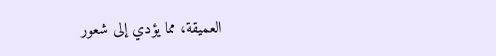العميقة، مما يؤدي إلى شعور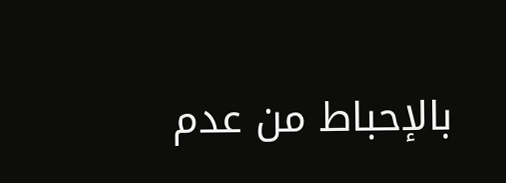بالإحباط من عدم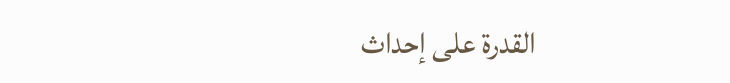القدرة على إحداث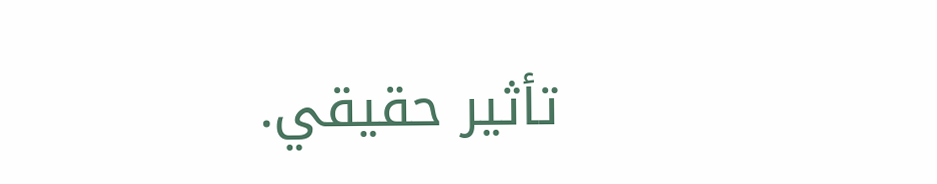تأثير حقيقي.